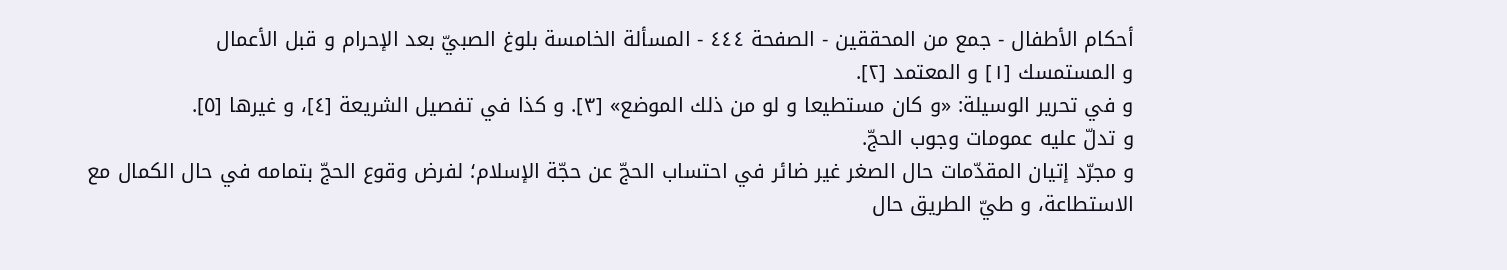أحكام الأطفال - جمع من المحققين - الصفحة ٤٤٤ - المسألة الخامسة بلوغ الصبيّ بعد الإحرام و قبل الأعمال
و المستمسك [١] و المعتمد [٢].
و في تحرير الوسيلة: «و كان مستطيعا و لو من ذلك الموضع» [٣]. و كذا في تفصيل الشريعة [٤]، و غيرها [٥].
و تدلّ عليه عمومات وجوب الحجّ.
و مجرّد إتيان المقدّمات حال الصغر غير ضائر في احتساب الحجّ عن حجّة الإسلام؛ لفرض وقوع الحجّ بتمامه في حال الكمال مع الاستطاعة، و طيّ الطريق حال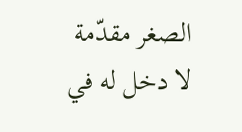الصغر مقدّمة لا دخل له في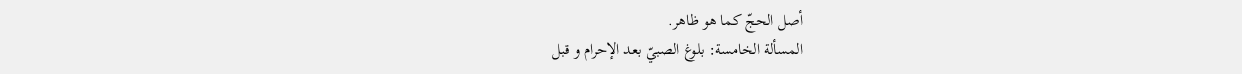أصل الحجّ كما هو ظاهر.
المسألة الخامسة: بلوغ الصبيّ بعد الإحرام و قبل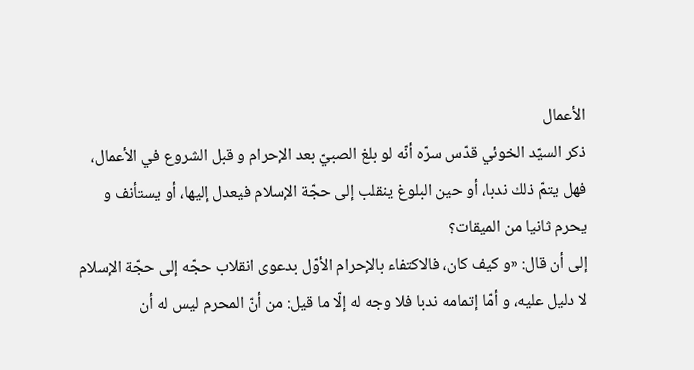الأعمال
ذكر السيّد الخوئي قدّس سرّه أنّه لو بلغ الصبيّ بعد الإحرام و قبل الشروع في الأعمال، فهل يتمّ ذلك ندبا، أو حين البلوغ ينقلب إلى حجّة الإسلام فيعدل إليها، أو يستأنف و يحرم ثانيا من الميقات؟
إلى أن قال: «و كيف كان، فالاكتفاء بالإحرام الأوّل بدعوى انقلاب حجّه إلى حجّة الإسلام لا دليل عليه، و أمّا إتمامه ندبا فلا وجه له إلّا ما قيل: من أنّ المحرم ليس له أن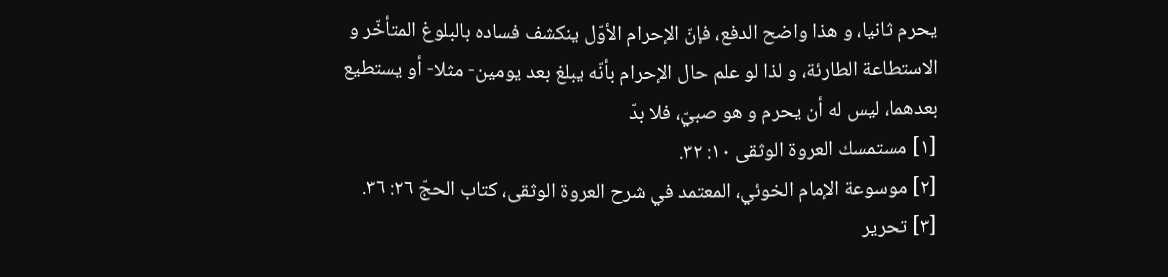يحرم ثانيا، و هذا واضح الدفع، فإنّ الإحرام الأوّل ينكشف فساده بالبلوغ المتأخّر و الاستطاعة الطارئة، و لذا لو علم حال الإحرام بأنّه يبلغ بعد يومين- مثلا- أو يستطيع بعدهما، ليس له أن يحرم و هو صبيّ، فلا بدّ
[١] مستمسك العروة الوثقى ١٠: ٣٢.
[٢] موسوعة الإمام الخوئي، المعتمد في شرح العروة الوثقى، كتاب الحجّ ٢٦: ٣٦.
[٣] تحرير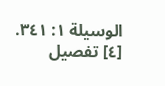الوسيلة ١: ٣٤١.
[٤] تفصيل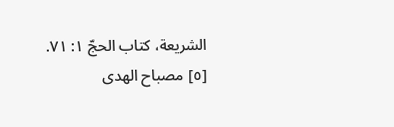الشريعة، كتاب الحجّ ١: ٧١.
[٥] مصباح الهدى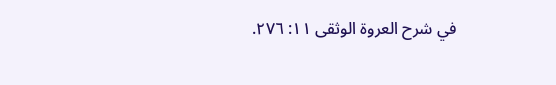في شرح العروة الوثقى ١١: ٢٧٦.